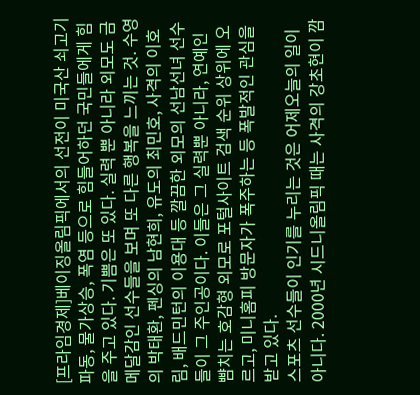[프라임경제]베이징올림픽에서의 선전이 미국산 쇠고기 파동, 물가상승, 폭염 등으로 힘들어하던 국민들에게 힘을 주고 있다. 기쁨은 또 있다. 실력 뿐 아니라 외모도 금메달감인 선수들을 보며 또 다른 행복을 느끼는 것. 수영의 박태환, 펜싱의 남현희, 유도의 최민호, 사격의 이호림, 배드민턴의 이용대 등 깔끔한 외모의 선남선녀 선수들이 그 주인공이다. 이들은 그 실력뿐 아니라, 연예인 뺨치는 호감형 외모로 포털사이트 검색 순위 상위에 오르고, 미니홈피 방문자가 폭주하는 등 폭발적인 관심을 받고 있다.
스포츠 선수들이 인기를 누리는 것은 어제오늘의 일이 아니다. 2000년 시드니올림픽 때는 사격의 강초현이 깜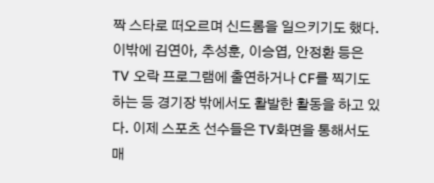짝 스타로 떠오르며 신드롬을 일으키기도 했다. 이밖에 김연아, 추성훈, 이승엽, 안정환 등은 TV 오락 프로그램에 출연하거나 CF를 찍기도 하는 등 경기장 밖에서도 활발한 활동을 하고 있다. 이제 스포츠 선수들은 TV화면을 통해서도 매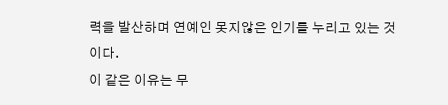력을 발산하며 연예인 못지않은 인기를 누리고 있는 것이다.
이 같은 이유는 무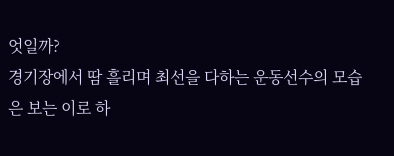엇일까?
경기장에서 땀 흘리며 최선을 다하는 운동선수의 모습은 보는 이로 하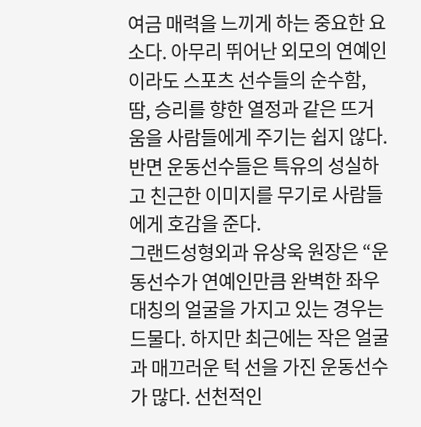여금 매력을 느끼게 하는 중요한 요소다. 아무리 뛰어난 외모의 연예인이라도 스포츠 선수들의 순수함, 땀, 승리를 향한 열정과 같은 뜨거움을 사람들에게 주기는 쉽지 않다. 반면 운동선수들은 특유의 성실하고 친근한 이미지를 무기로 사람들에게 호감을 준다.
그랜드성형외과 유상욱 원장은 “운동선수가 연예인만큼 완벽한 좌우 대칭의 얼굴을 가지고 있는 경우는 드물다. 하지만 최근에는 작은 얼굴과 매끄러운 턱 선을 가진 운동선수가 많다. 선천적인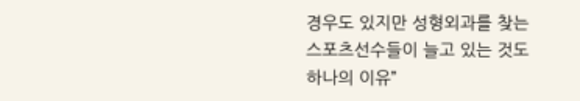경우도 있지만 성형외과를 찾는 스포츠선수들이 늘고 있는 것도 하나의 이유”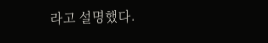라고 설명했다.